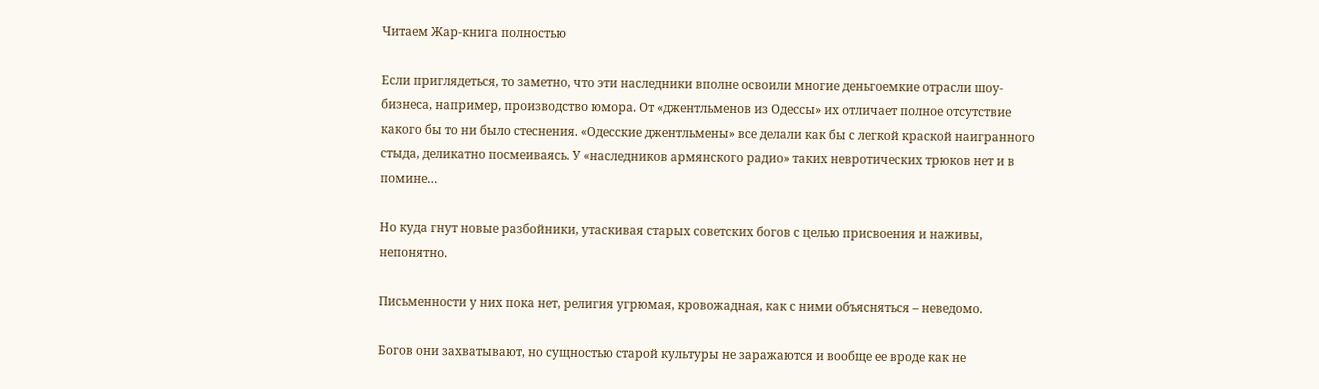Читаем Жар-книга полностью

Если приглядеться, то заметно, что эти наследники вполне освоили многие деньгоемкие отрасли шоу-бизнеса, например, производство юмора. От «джентльменов из Одессы» их отличает полное отсутствие какого бы то ни было стеснения. «Одесские джентльмены» все делали как бы с легкой краской наигранного стыда, деликатно посмеиваясь. У «наследников армянского радио» таких невротических трюков нет и в помине…

Но куда гнут новые разбойники, утаскивая старых советских богов с целью присвоения и наживы, непонятно.

Письменности у них пока нет, религия угрюмая, кровожадная, как с ними объясняться – неведомо.

Богов они захватывают, но сущностью старой культуры не заражаются и вообще ее вроде как не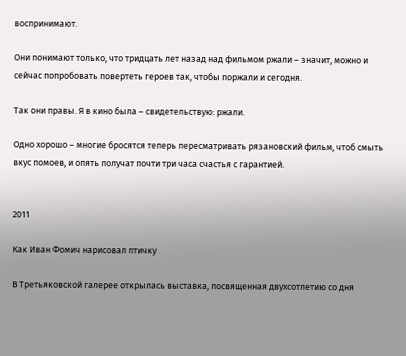воспринимают.

Они понимают только, что тридцать лет назад над фильмом ржали – значит, можно и сейчас попробовать повертеть героев так, чтобы поржали и сегодня.

Так они правы. Я в кино была – свидетельствую: ржали.

Одно хорошо – многие бросятся теперь пересматривать рязановский фильм, чтоб смыть вкус помоев, и опять получат почти три часа счастья с гарантией.


2011

Как Иван Фомич нарисовал птичку

В Третьяковской галерее открылась выставка, посвященная двухсотлетию со дня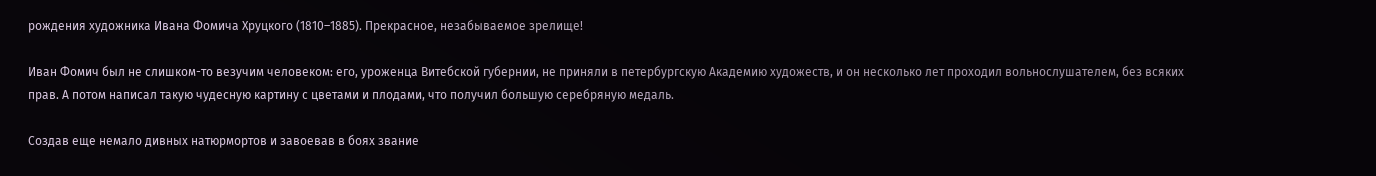рождения художника Ивана Фомича Хруцкого (1810–1885). Прекрасное, незабываемое зрелище!

Иван Фомич был не слишком-то везучим человеком: его, уроженца Витебской губернии, не приняли в петербургскую Академию художеств, и он несколько лет проходил вольнослушателем, без всяких прав. А потом написал такую чудесную картину с цветами и плодами, что получил большую серебряную медаль.

Создав еще немало дивных натюрмортов и завоевав в боях звание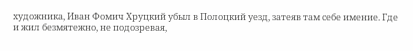художника, Иван Фомич Хруцкий убыл в Полоцкий уезд, затеяв там себе имение. Где и жил безмятежно, не подозревая,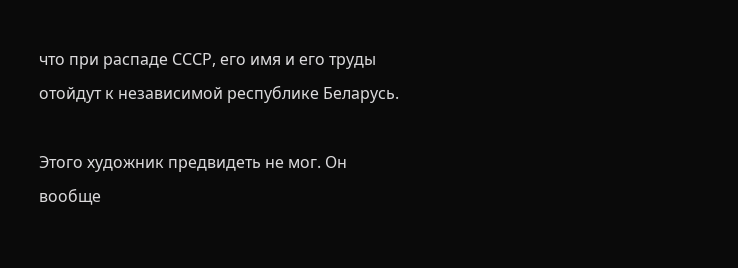что при распаде СССР, его имя и его труды отойдут к независимой республике Беларусь.

Этого художник предвидеть не мог. Он вообще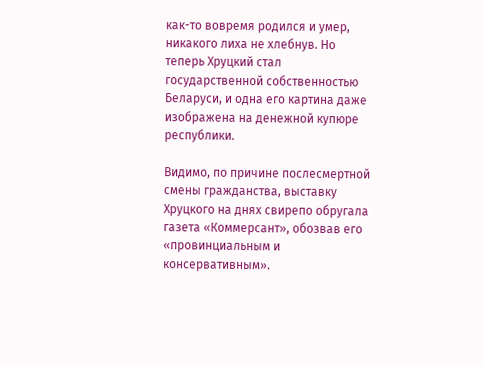как-то вовремя родился и умер, никакого лиха не хлебнув. Но теперь Хруцкий стал государственной собственностью Беларуси, и одна его картина даже изображена на денежной купюре республики.

Видимо, по причине послесмертной смены гражданства, выставку Хруцкого на днях свирепо обругала газета «Коммерсант», обозвав его «провинциальным и консервативным».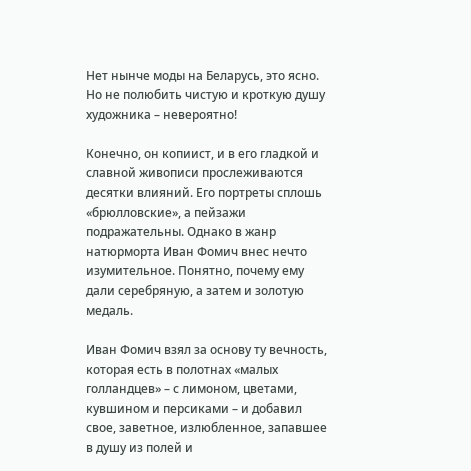Нет нынче моды на Беларусь, это ясно. Но не полюбить чистую и кроткую душу художника – невероятно!

Конечно, он копиист, и в его гладкой и славной живописи прослеживаются десятки влияний. Его портреты сплошь «брюлловские», а пейзажи подражательны. Однако в жанр натюрморта Иван Фомич внес нечто изумительное. Понятно, почему ему дали серебряную, а затем и золотую медаль.

Иван Фомич взял за основу ту вечность, которая есть в полотнах «малых голландцев» – с лимоном, цветами, кувшином и персиками – и добавил свое, заветное, излюбленное, запавшее в душу из полей и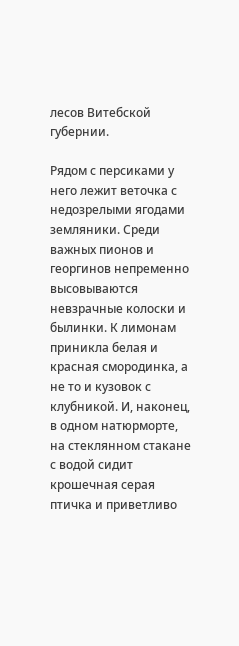лесов Витебской губернии.

Рядом с персиками у него лежит веточка с недозрелыми ягодами земляники. Среди важных пионов и георгинов непременно высовываются невзрачные колоски и былинки. К лимонам приникла белая и красная смородинка, а не то и кузовок с клубникой. И, наконец, в одном натюрморте, на стеклянном стакане с водой сидит крошечная серая птичка и приветливо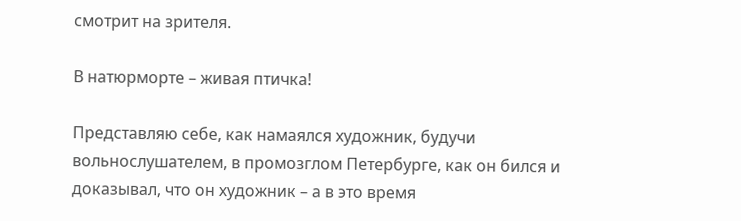смотрит на зрителя.

В натюрморте – живая птичка!

Представляю себе, как намаялся художник, будучи вольнослушателем, в промозглом Петербурге, как он бился и доказывал, что он художник – а в это время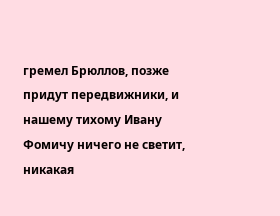гремел Брюллов, позже придут передвижники, и нашему тихому Ивану Фомичу ничего не светит, никакая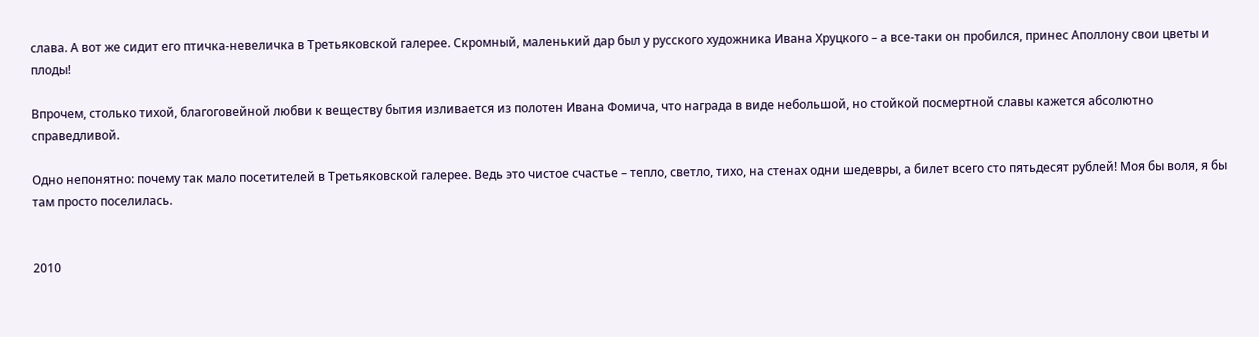слава. А вот же сидит его птичка-невеличка в Третьяковской галерее. Скромный, маленький дар был у русского художника Ивана Хруцкого – а все-таки он пробился, принес Аполлону свои цветы и плоды!

Впрочем, столько тихой, благоговейной любви к веществу бытия изливается из полотен Ивана Фомича, что награда в виде небольшой, но стойкой посмертной славы кажется абсолютно справедливой.

Одно непонятно: почему так мало посетителей в Третьяковской галерее. Ведь это чистое счастье – тепло, светло, тихо, на стенах одни шедевры, а билет всего сто пятьдесят рублей! Моя бы воля, я бы там просто поселилась.


2010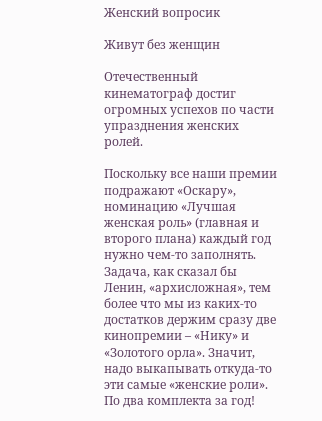Женский вопросик

Живут без женщин

Отечественный кинематограф достиг огромных успехов по части упразднения женских ролей.

Поскольку все наши премии подражают «Оскару», номинацию «Лучшая женская роль» (главная и второго плана) каждый год нужно чем-то заполнять. Задача, как сказал бы Ленин, «архисложная», тем более что мы из каких-то достатков держим сразу две кинопремии – «Нику» и «Золотого орла». Значит, надо выкапывать откуда-то эти самые «женские роли». По два комплекта за год!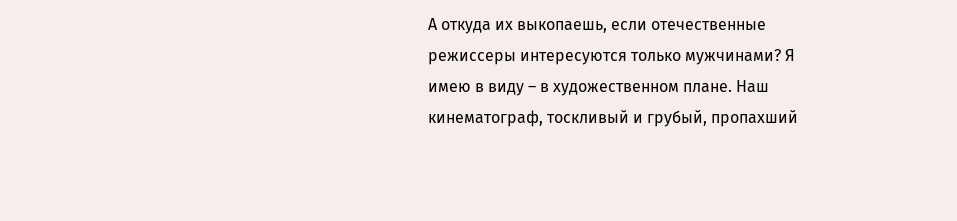А откуда их выкопаешь, если отечественные режиссеры интересуются только мужчинами? Я имею в виду – в художественном плане. Наш кинематограф, тоскливый и грубый, пропахший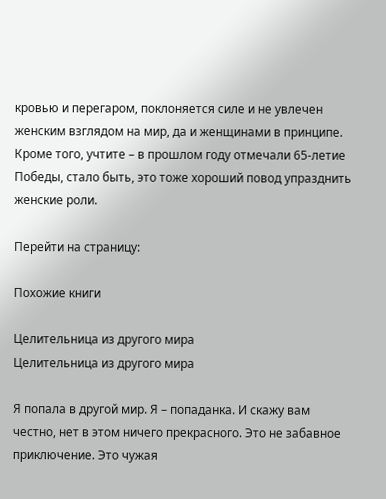кровью и перегаром, поклоняется силе и не увлечен женским взглядом на мир, да и женщинами в принципе. Кроме того, учтите – в прошлом году отмечали 65-летие Победы, стало быть, это тоже хороший повод упразднить женские роли.

Перейти на страницу:

Похожие книги

Целительница из другого мира
Целительница из другого мира

Я попала в другой мир. Я – попаданка. И скажу вам честно, нет в этом ничего прекрасного. Это не забавное приключение. Это чужая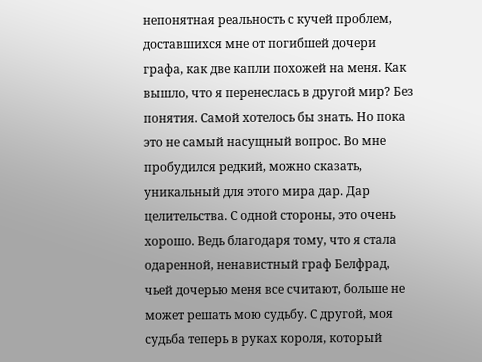непонятная реальность с кучей проблем, доставшихся мне от погибшей дочери графа, как две капли похожей на меня. Как вышло, что я перенеслась в другой мир? Без понятия. Самой хотелось бы знать. Но пока это не самый насущный вопрос. Во мне пробудился редкий, можно сказать, уникальный для этого мира дар. Дар целительства. С одной стороны, это очень хорошо. Ведь благодаря тому, что я стала одаренной, ненавистный граф Белфрад, чьей дочерью меня все считают, больше не может решать мою судьбу. С другой, моя судьба теперь в руках короля, который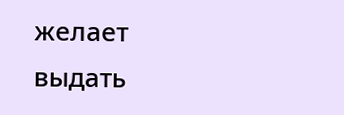желает выдать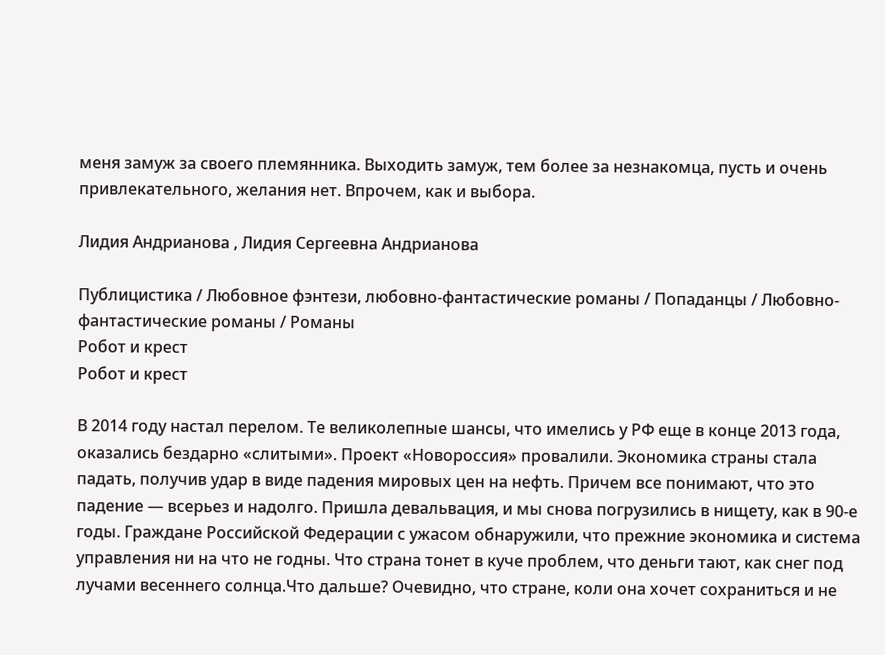меня замуж за своего племянника. Выходить замуж, тем более за незнакомца, пусть и очень привлекательного, желания нет. Впрочем, как и выбора.

Лидия Андрианова , Лидия Сергеевна Андрианова

Публицистика / Любовное фэнтези, любовно-фантастические романы / Попаданцы / Любовно-фантастические романы / Романы
Робот и крест
Робот и крест

В 2014 году настал перелом. Те великолепные шансы, что имелись у РФ еще в конце 2013 года, оказались бездарно «слитыми». Проект «Новороссия» провалили. Экономика страны стала падать, получив удар в виде падения мировых цен на нефть. Причем все понимают, что это падение — всерьез и надолго. Пришла девальвация, и мы снова погрузились в нищету, как в 90-е годы. Граждане Российской Федерации с ужасом обнаружили, что прежние экономика и система управления ни на что не годны. Что страна тонет в куче проблем, что деньги тают, как снег под лучами весеннего солнца.Что дальше? Очевидно, что стране, коли она хочет сохраниться и не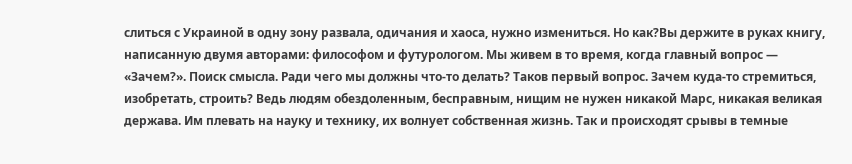слиться с Украиной в одну зону развала, одичания и хаоса, нужно измениться. Но как?Вы держите в руках книгу, написанную двумя авторами: философом и футурологом. Мы живем в то время, когда главный вопрос — «Зачем?». Поиск смысла. Ради чего мы должны что-то делать? Таков первый вопрос. Зачем куда-то стремиться, изобретать, строить? Ведь людям обездоленным, бесправным, нищим не нужен никакой Марс, никакая великая держава. Им плевать на науку и технику, их волнует собственная жизнь. Так и происходят срывы в темные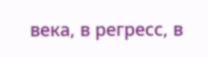века, в регресс, в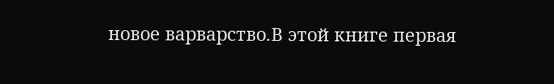новое варварство.В этой книге первая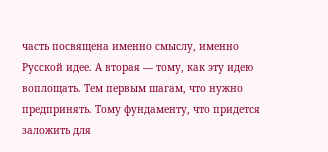часть посвящена именно смыслу, именно Русской идее. А вторая — тому, как эту идею воплощать. Тем первым шагам, что нужно предпринять. Тому фундаменту, что придется заложить для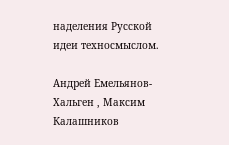наделения Русской идеи техносмыслом.

Андрей Емельянов-Хальген , Максим Калашников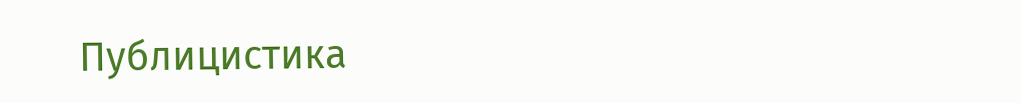Публицистика